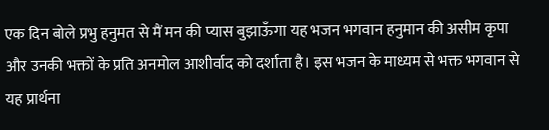एक दिन बोले प्रभु हनुमत से मैं मन की प्यास बुझाऊँगा यह भजन भगवान हनुमान की असीम कृपा और उनकी भक्तों के प्रति अनमोल आशीर्वाद को दर्शाता है। इस भजन के माध्यम से भक्त भगवान से यह प्रार्थना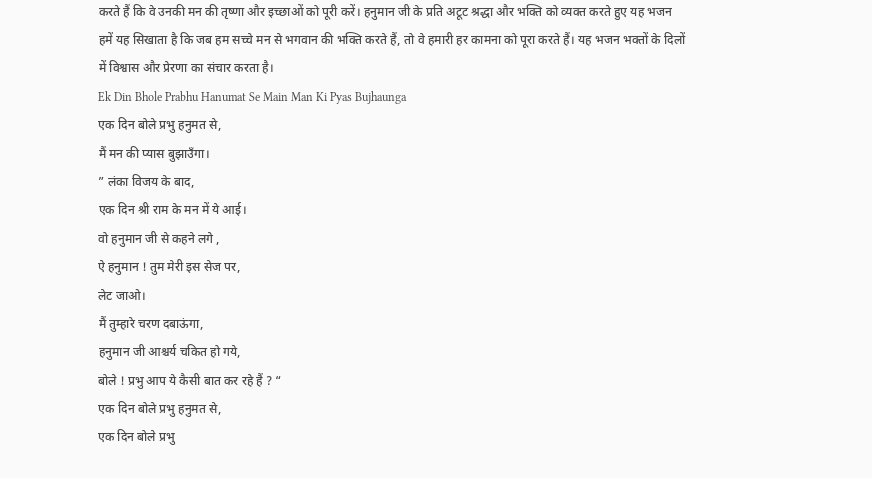करते हैं कि वे उनकी मन की तृष्णा और इच्छाओं को पूरी करें। हनुमान जी के प्रति अटूट श्रद्धा और भक्ति को व्यक्त करते हुए यह भजन हमें यह सिखाता है कि जब हम सच्चे मन से भगवान की भक्ति करते हैं, तो वे हमारी हर कामना को पूरा करते हैं। यह भजन भक्तों के दिलों में विश्वास और प्रेरणा का संचार करता है।
Ek Din Bhole Prabhu Hanumat Se Main Man Ki Pyas Bujhaunga
एक दिन बोले प्रभु हनुमत से,
मैं मन की प्यास बुझाउँगा।
” लंका विजय के बाद,
एक दिन श्री राम के मन में ये आई।
वो हनुमान जी से कहने लगे ,
ऐ हनुमान ! तुम मेरी इस सेज पर,
लेट जाओ।
मैं तुम्हारे चरण दबाऊंगा,
हनुमान जी आश्चर्य चकित हो गये,
बोले ! प्रभु आप ये कैसी बात कर रहे हैं ? “
एक दिन बोले प्रभु हनुमत से,
एक दिन बोले प्रभु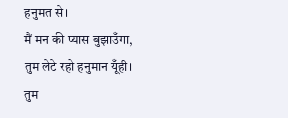हनुमत से।
मैं मन की प्यास बुझाउँगा,
तुम लेटे रहो हनुमान यूँही।
तुम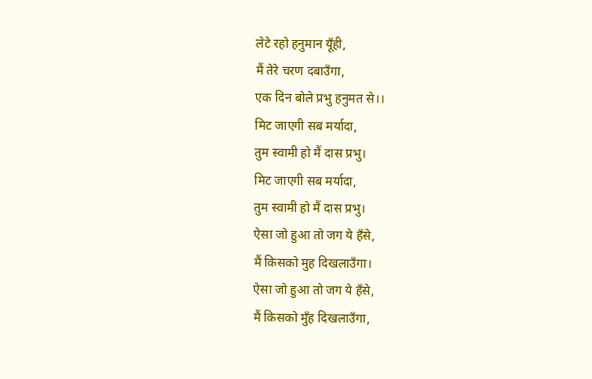लेटे रहो हनुमान यूँही,
मैं तेरे चरण दबाउँगा,
एक दिन बोले प्रभु हनुमत से।।
मिट जाएगी सब मर्यादा,
तुम स्वामी हो मैं दास प्रभु।
मिट जाएगी सब मर्यादा,
तुम स्वामी हो मैं दास प्रभु।
ऐसा जो हुआ तो जग ये हँसे,
मैं किसको मुह दिखलाउँगा।
ऐसा जो हुआ तो जग ये हँसे,
मैं किसको मुँह दिखलाउँगा,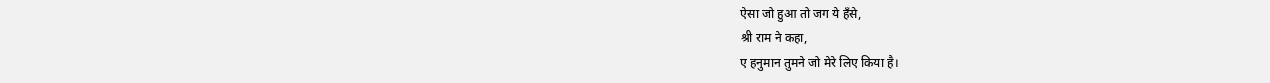ऐसा जो हुआ तो जग ये हँसे,
श्री राम ने कहा,
ए हनुमान तुमने जो मेरे लिए किया है।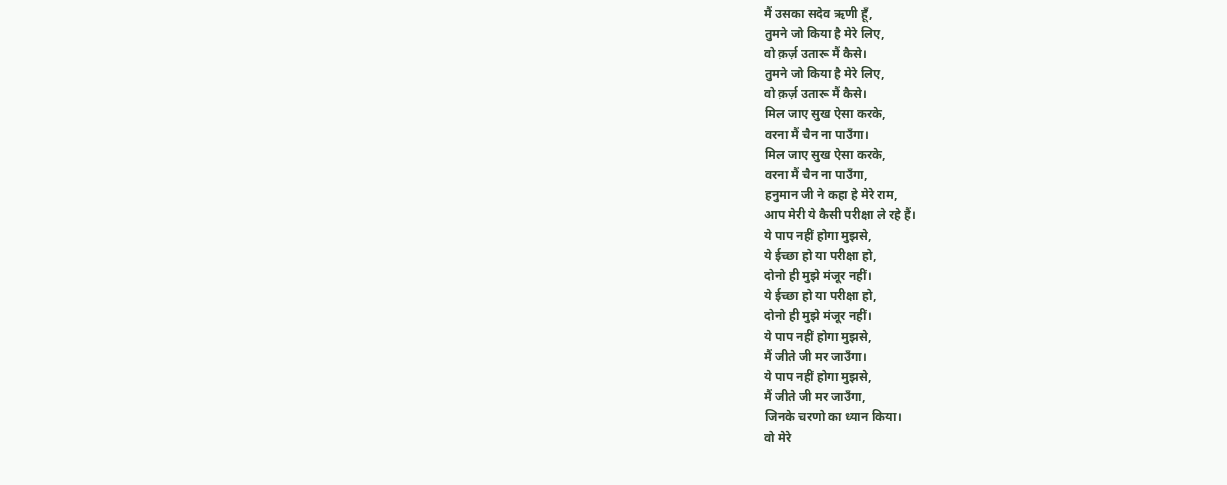मैं उसका सदेव ऋणी हूँ,
तुमने जो किया है मेरे लिए,
वो क़र्ज़ उतारू मैं कैसे।
तुमने जो किया है मेरे लिए,
वो क़र्ज़ उतारू मैं कैसे।
मिल जाए सुख ऐसा करके,
वरना मैं चैन ना पाउँगा।
मिल जाए सुख ऐसा करके,
वरना मैं चैन ना पाउँगा,
हनुमान जी ने कहा हे मेरे राम,
आप मेरी ये कैसी परीक्षा ले रहे हैं।
ये पाप नहीं होगा मुझसे,
ये ईच्छा हो या परीक्षा हो,
दोनो ही मुझे मंजूर नहीं।
ये ईच्छा हो या परीक्षा हो,
दोनो ही मुझे मंजूर नहीं।
ये पाप नहीं होगा मुझसे,
मैं जीते जी मर जाउँगा।
ये पाप नहीं होगा मुझसे,
मैं जीते जी मर जाउँगा,
जिनके चरणो का ध्यान किया।
वो मेरे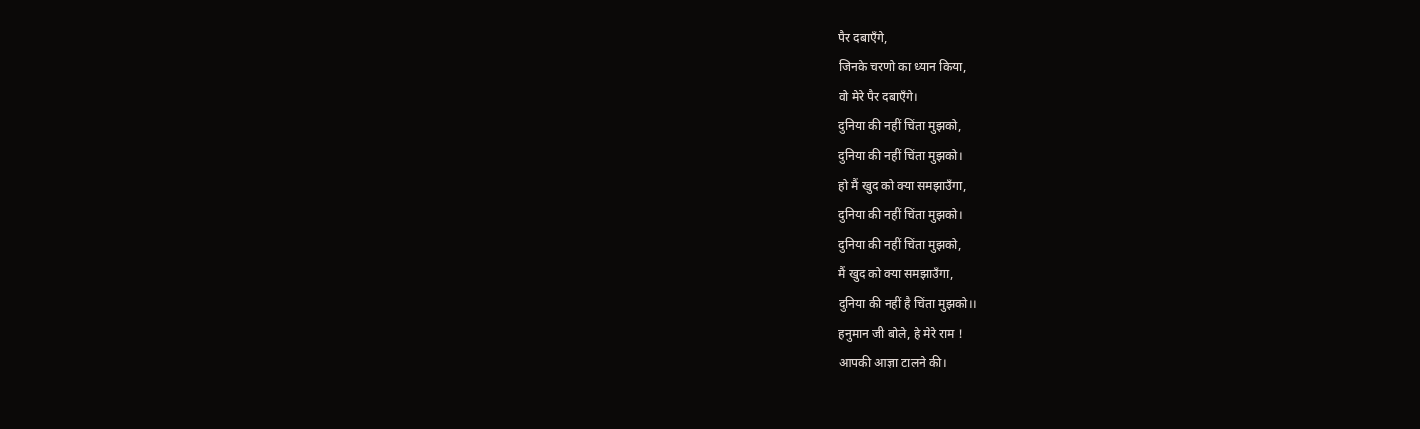पैर दबाएँगे,
जिनके चरणो का ध्यान किया,
वो मेरे पैर दबाएँगे।
दुनिया की नहीं चिंता मुझको,
दुनिया की नहीं चिंता मुझको।
हो मैं खुद को क्या समझाउँगा,
दुनिया की नहीं चिंता मुझको।
दुनिया की नहीं चिंता मुझको,
मैं खुद को क्या समझाउँगा,
दुनिया की नहीं है चिंता मुझको।।
हनुमान जी बोले, हे मेरे राम !
आपकी आज्ञा टालने की।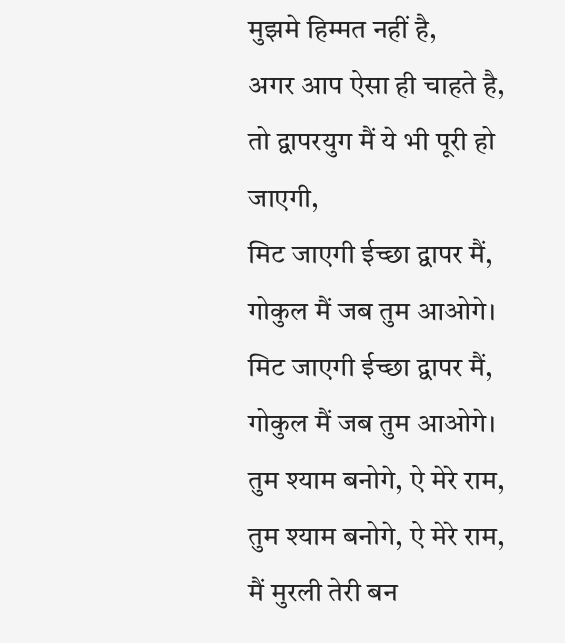मुझमे हिम्मत नहीं है,
अगर आप ऐसा ही चाहते है,
तो द्वापरयुग मैं ये भी पूरी हो जाएगी,
मिट जाएगी ईच्छा द्वापर मैं,
गोकुल मैं जब तुम आओगे।
मिट जाएगी ईच्छा द्वापर मैं,
गोकुल मैं जब तुम आओगे।
तुम श्याम बनोगे, ऐ मेरे राम,
तुम श्याम बनोगे, ऐ मेरे राम,
मैं मुरली तेरी बन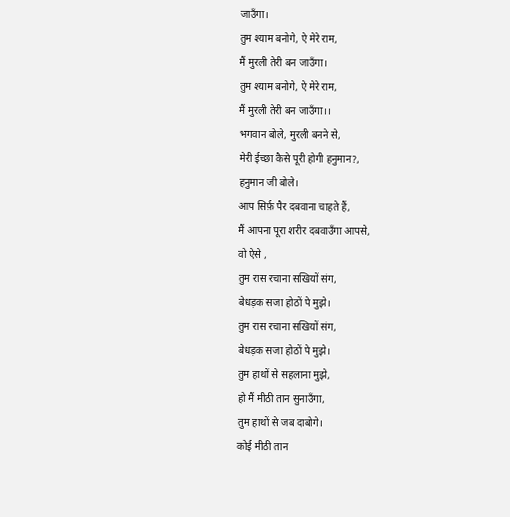जाउँगा।
तुम श्याम बनोगे, ऐ मेरे राम,
मैं मुरली तेरी बन जाउँगा।
तुम श्याम बनोगे, ऐ मेरे राम,
मैं मुरली तेरी बन जाउँगा।।
भगवान बोले, मुरली बनने से,
मेरी ईच्छा कैसे पूरी होगी हनुमान?,
हनुमान जी बोले।
आप सिर्फ़ पैर दबवाना चाहते हैं,
मैं आपना पूरा शरीर दबवाउँगा आपसे,
वो ऐसे ,
तुम रास रचाना सखियों संग,
बेधड़क सजा होठों पे मुझे।
तुम रास रचाना सखियों संग,
बेधड़क सजा होठों पे मुझे।
तुम हाथों से सहलाना मुझे,
हो मैं मीठी तान सुनाउँगा,
तुम हाथों से जब दाबोगे।
कोई मीठी तान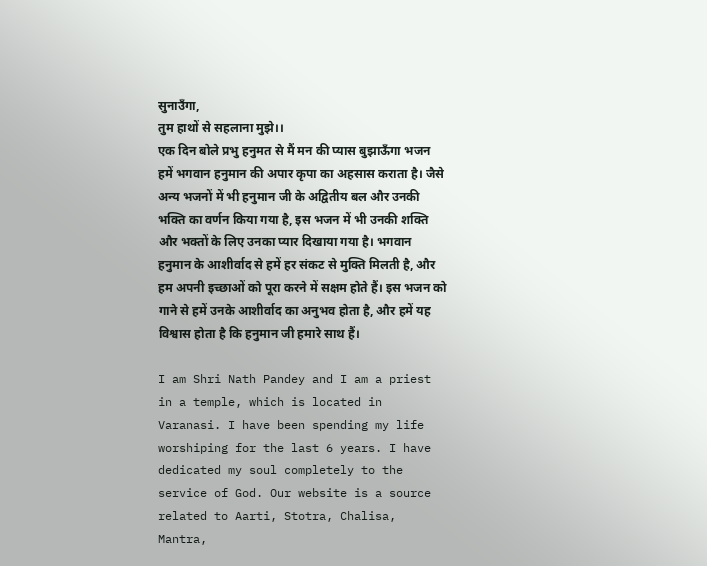सुनाउँगा,
तुम हाथों से सहलाना मुझे।।
एक दिन बोले प्रभु हनुमत से मैं मन की प्यास बुझाऊँगा भजन हमें भगवान हनुमान की अपार कृपा का अहसास कराता है। जैसे अन्य भजनों में भी हनुमान जी के अद्वितीय बल और उनकी भक्ति का वर्णन किया गया है, इस भजन में भी उनकी शक्ति और भक्तों के लिए उनका प्यार दिखाया गया है। भगवान हनुमान के आशीर्वाद से हमें हर संकट से मुक्ति मिलती है, और हम अपनी इच्छाओं को पूरा करने में सक्षम होते हैं। इस भजन को गाने से हमें उनके आशीर्वाद का अनुभव होता है, और हमें यह विश्वास होता है कि हनुमान जी हमारे साथ हैं।

I am Shri Nath Pandey and I am a priest in a temple, which is located in Varanasi. I have been spending my life worshiping for the last 6 years. I have dedicated my soul completely to the service of God. Our website is a source related to Aarti, Stotra, Chalisa, Mantra,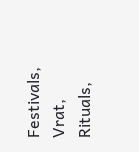Festivals, Vrat, Rituals,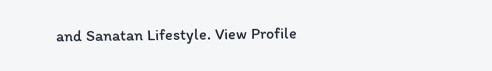and Sanatan Lifestyle. View Profile